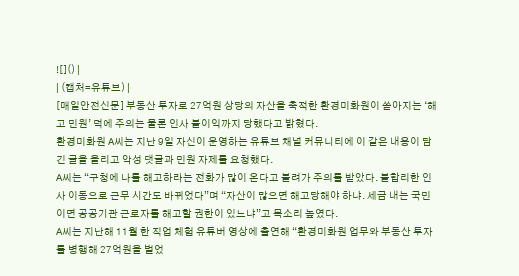![]() |
| (캡처=유튜브) |
[매일안전신문] 부동산 투자로 27억원 상당의 자산을 축적한 환경미화원이 쏟아지는 ‘해고 민원’ 덕에 주의는 물론 인사 불이익까지 당했다고 밝혔다.
환경미화원 A씨는 지난 9일 자신이 운영하는 유튜브 채널 커뮤니티에 이 같은 내용이 담긴 글을 올리고 악성 댓글과 민원 자제를 요청했다.
A씨는 “구청에 나를 해고하라는 전화가 많이 온다고 불려가 주의를 받았다. 불합리한 인사 이동으로 근무 시간도 바뀌었다”며 “자산이 많으면 해고당해야 하냐. 세금 내는 국민이면 공공기관 근로자를 해고할 권한이 있느냐”고 목소리 높였다.
A씨는 지난해 11월 한 직업 체험 유튜버 영상에 출연해 “환경미화원 업무와 부동산 투자를 병행해 27억원을 벌었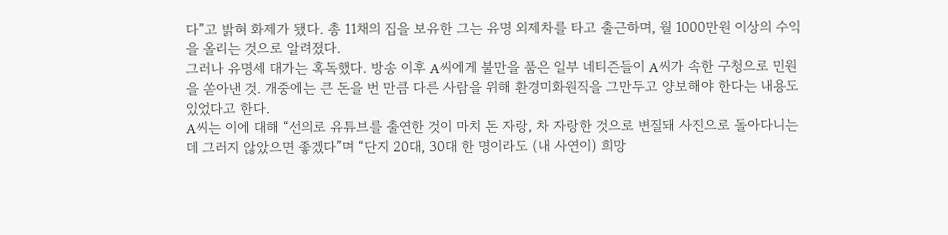다”고 밝혀 화제가 됐다. 총 11채의 집을 보유한 그는 유명 외제차를 타고 출근하며, 월 1000만원 이상의 수익을 올리는 것으로 알려졌다.
그러나 유명세 대가는 혹독했다. 방송 이후 A씨에게 불만을 품은 일부 네티즌들이 A씨가 속한 구청으로 민원을 쏟아낸 것. 개중에는 큰 돈을 번 만큼 다른 사람을 위해 환경미화원직을 그만두고 양보해야 한다는 내용도 있었다고 한다.
A씨는 이에 대해 “선의로 유튜브를 출연한 것이 마치 돈 자랑, 차 자랑한 것으로 변질돼 사진으로 돌아다니는 데 그러지 않았으면 좋겠다”며 “단지 20대, 30대 한 명이라도 (내 사연이) 희망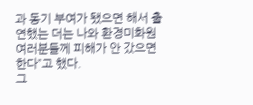과 동기 부여가 됐으면 해서 출연했는 더는 나와 환경미화원 여러분들께 피해가 안 갔으면 한다”고 했다.
그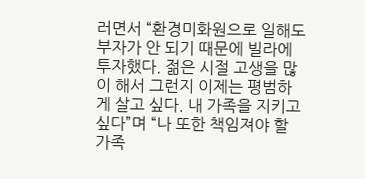러면서 “환경미화원으로 일해도 부자가 안 되기 때문에 빌라에 투자했다. 젊은 시절 고생을 많이 해서 그런지 이제는 평범하게 살고 싶다. 내 가족을 지키고 싶다”며 “나 또한 책임져야 할 가족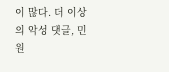이 많다. 더 이상의 악성 댓글, 민원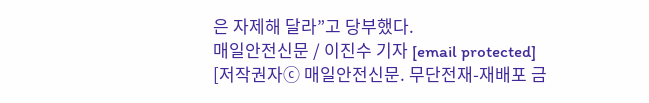은 자제해 달라”고 당부했다.
매일안전신문 / 이진수 기자 [email protected]
[저작권자ⓒ 매일안전신문. 무단전재-재배포 금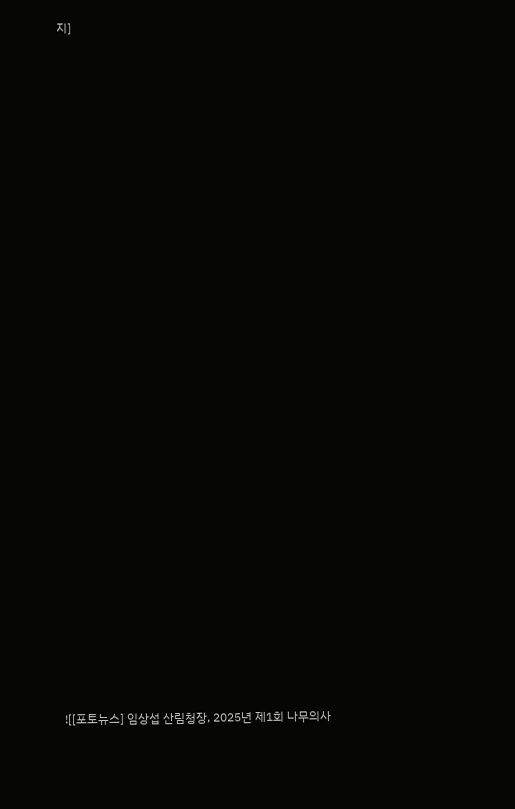지]































![[포토뉴스] 임상섭 산림청장, 2025년 제1회 나무의사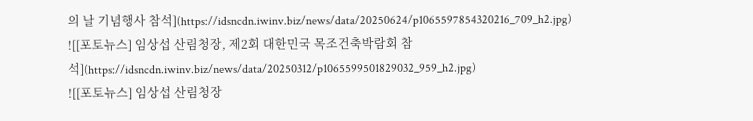의 날 기념행사 참석](https://idsncdn.iwinv.biz/news/data/20250624/p1065597854320216_709_h2.jpg)
![[포토뉴스] 임상섭 산림청장, 제2회 대한민국 목조건축박람회 참석](https://idsncdn.iwinv.biz/news/data/20250312/p1065599501829032_959_h2.jpg)
![[포토뉴스] 임상섭 산림청장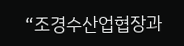“조경수산업협장과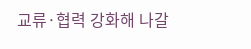교류·협력 강화해 나갈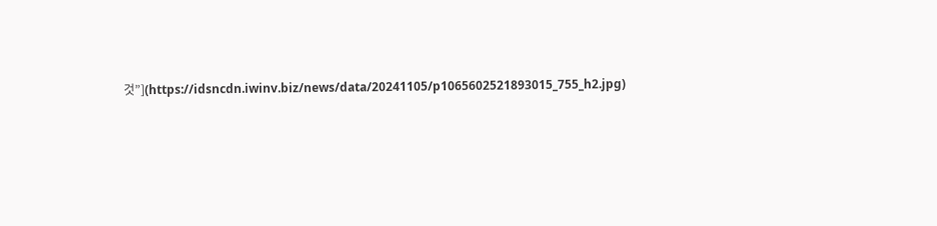것”](https://idsncdn.iwinv.biz/news/data/20241105/p1065602521893015_755_h2.jpg)